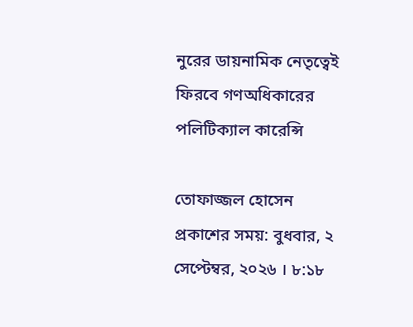নুরের ডায়নামিক নেতৃত্বেই ফিরবে গণঅধিকারের পলিটিক্যাল কারেন্সি

তোফাজ্জল হোসেন
প্রকাশের সময়: বুধবার, ২ সেপ্টেম্বর, ২০২৬ । ৮:১৮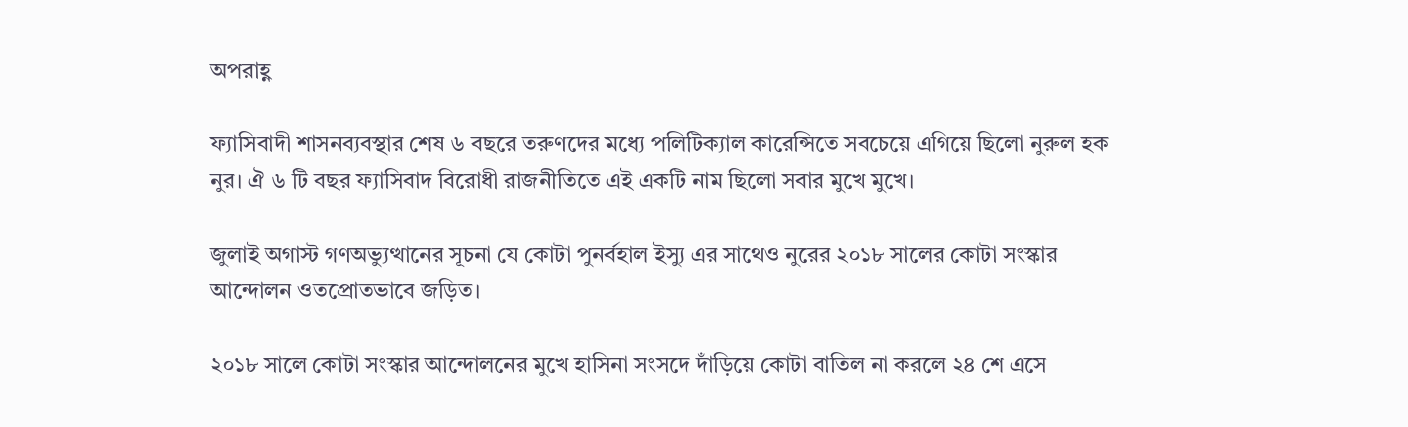অপরাহ্ণ

ফ্যাসিবাদী শাসনব্যবস্থার শেষ ৬ বছরে তরুণদের মধ্যে পলিটিক্যাল কারেন্সিতে সবচেয়ে এগিয়ে ছিলো নুরুল হক নুর। ঐ ৬ টি বছর ফ্যাসিবাদ বিরোধী রাজনীতিতে এই একটি নাম ছিলো সবার মুখে মুখে।

জুলাই অগাস্ট গণঅভ্যুত্থানের সূচনা যে কোটা পুনর্বহাল ইস্যু এর সাথেও নুরের ২০১৮ সালের কোটা সংস্কার আন্দোলন ওতপ্রোতভাবে জড়িত।

২০১৮ সালে কোটা সংস্কার আন্দোলনের মুখে হাসিনা সংসদে দাঁড়িয়ে কোটা বাতিল না করলে ২৪ শে এসে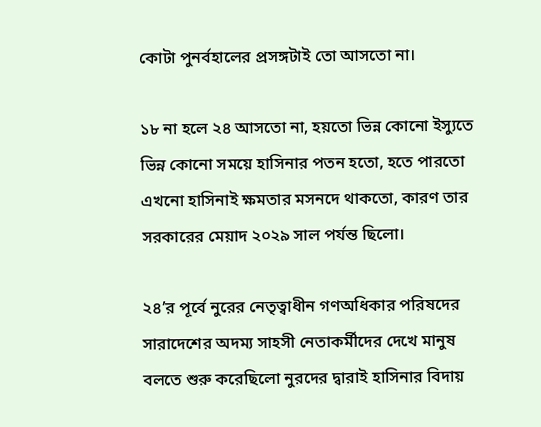কোটা পুনর্বহালের প্রসঙ্গটাই তো আসতো না।

১৮ না হলে ২৪ আসতো না, হয়তো ভিন্ন কোনো ইস্যুতে ভিন্ন কোনো সময়ে হাসিনার পতন হতো, হতে পারতো এখনো হাসিনাই ক্ষমতার মসনদে থাকতো, কারণ তার সরকারের মেয়াদ ২০২৯ সাল পর্যন্ত ছিলো।

২৪’র পূর্বে নুরের নেতৃত্বাধীন গণঅধিকার পরিষদের সারাদেশের অদম্য সাহসী নেতাকর্মীদের দেখে মানুষ বলতে শুরু করেছিলো নুরদের দ্বারাই হাসিনার বিদায়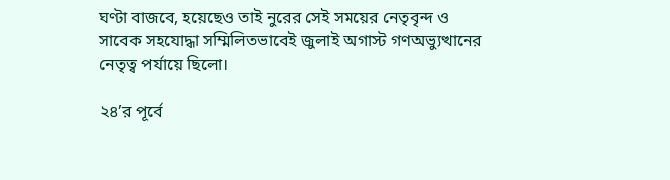ঘণ্টা বাজবে, হয়েছেও তাই নুরের সেই সময়ের নেতৃবৃন্দ ও সাবেক সহযোদ্ধা সম্মিলিতভাবেই জুলাই অগাস্ট গণঅভ্যুত্থানের নেতৃত্ব পর্যায়ে ছিলো।

২৪’র পূর্বে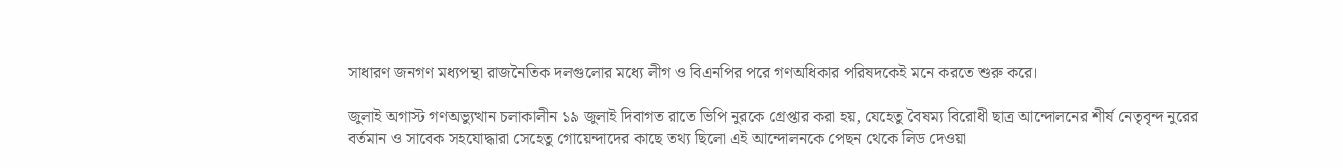সাধারণ জনগণ মধ্যপন্থা রাজনৈতিক দলগুলোর মধ্যে লীগ ও বিএনপির পরে গণঅধিকার পরিষদকেই মনে করতে শুরু করে।

জুলাই অগাস্ট গণঅভ্যুত্থান চলাকালীন ১৯ জুলাই দিবাগত রাতে ভিপি নুরকে গ্রেপ্তার করা হয়, যেহেতু বৈষম্য বিরোধী ছাত্র আন্দোলনের শীর্ষ নেতৃবৃন্দ নুরের বর্তমান ও সাবেক সহযোদ্ধারা সেহেতু গোয়েন্দাদের কাছে তথ্য ছিলো এই আন্দোলনকে পেছন থেকে লিড দেওয়া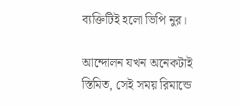ব্যক্তিটিই হলো ভিপি নুর।

আন্দোলন যখন অনেকটাই স্তিমিত, সেই সময় রিমান্ডে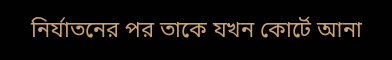নির্যাতনের পর তাকে যখন কোর্টে আনা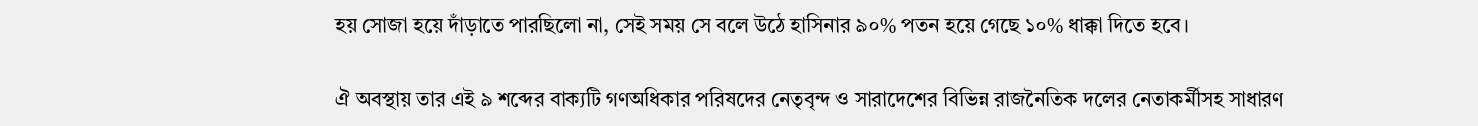হয় সোজা হয়ে দাঁড়াতে পারছিলো না, সেই সময় সে বলে উঠে হাসিনার ৯০% পতন হয়ে গেছে ১০% ধাক্কা দিতে হবে।

ঐ অবস্থায় তার এই ৯ শব্দের বাক্যটি গণঅধিকার পরিষদের নেতৃবৃন্দ ও সারাদেশের বিভিন্ন রাজনৈতিক দলের নেতাকর্মীসহ সাধারণ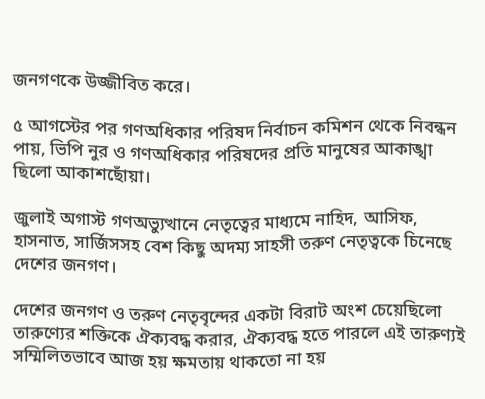জনগণকে উজ্জীবিত করে।

৫ আগস্টের পর গণঅধিকার পরিষদ নির্বাচন কমিশন থেকে নিবন্ধন পায়, ভিপি নুর ও গণঅধিকার পরিষদের প্রতি মানুষের আকাঙ্খা ছিলো আকাশছোঁয়া।

জুলাই অগাস্ট গণঅভ্যুত্থানে নেতৃত্বের মাধ্যমে নাহিদ, আসিফ, হাসনাত, সার্জিসসহ বেশ কিছু অদম্য সাহসী তরুণ নেতৃত্বকে চিনেছে দেশের জনগণ।

দেশের জনগণ ও তরুণ নেতৃবৃন্দের একটা বিরাট অংশ চেয়েছিলো তারুণ্যের শক্তিকে ঐক্যবদ্ধ করার, ঐক্যবদ্ধ হতে পারলে এই তারুণ্যই সম্মিলিতভাবে আজ হয় ক্ষমতায় থাকতো না হয়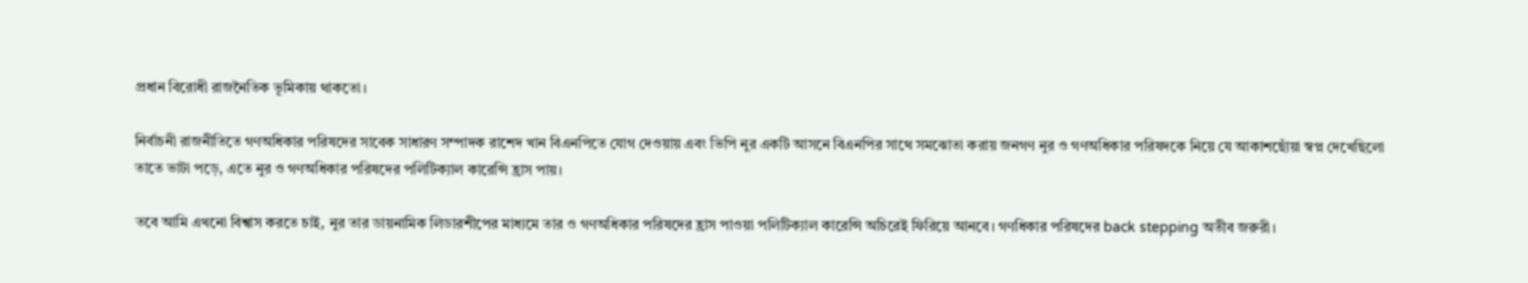প্রধান বিরোধী রাজনৈতিক ভূমিকায় থাকতো।

নির্বাচনী রাজনীতিতে গণঅধিকার পরিষদের সাবেক সাধারণ সম্পাদক রাশেদ খান বিএনপিতে যোগ দেওয়ায় এবং ভিপি নুর একটি আসনে বিএনপির সাথে সমঝোতা করায় জনগণ নুর ও গণঅধিকার পরিষদকে নিয়ে যে আকাশছোঁয়া স্বপ্ন দেখেছিলো তাতে ভাটা পড়ে, এতে নুর ও গণঅধিকার পরিষদের পলিটিক্যাল কারেন্সি হ্রাস পায়।

তবে আমি এখনো বিশ্বাস করতে চাই, নুর তার ডায়নামিক লিডারশীপের মাধ্যমে তার ও গণঅধিকার পরিষদের হ্রাস পাওয়া পলিটিক্যাল কারেন্সি অচিরেই ফিরিয়ে আনবে। গণধিকার পরিষদের back stepping অতীব জরুরী।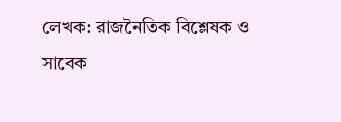লেখক: রাজনৈতিক বিশ্লেষক ও সাবেক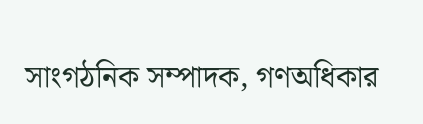সাংগঠনিক সম্পাদক, গণঅধিকার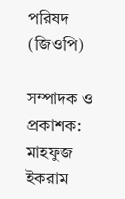পরিষদ (জিওপি)

সম্পাদক ও প্রকাশক: মাহফুজ ইকরাম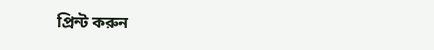প্রিন্ট করুন